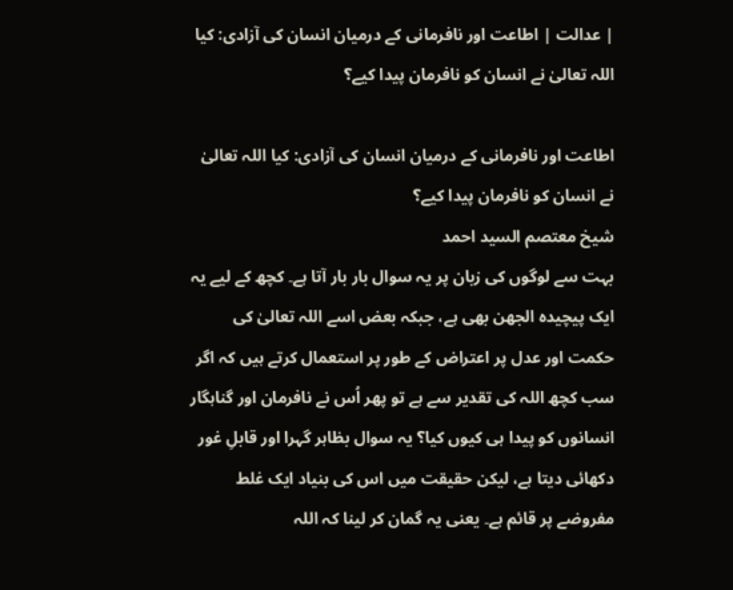| عدالت | اطاعت اور نافرمانی کے درمیان انسان کی آزادی: کیا اللہ تعالیٰ نے انسان کو نافرمان پیدا کیے؟

اطاعت اور نافرمانی کے درمیان انسان کی آزادی: کیا اللہ تعالیٰ نے انسان کو نافرمان پیدا کیے؟
شیخ معتصم السيد احمد
بہت سے لوگوں کی زبان پر یہ سوال بار بار آتا ہے۔ کچھ کے لیے یہ ایک پیچیدہ الجھن بھی ہے، جبکہ بعض اسے اللہ تعالیٰ کی حکمت اور عدل پر اعتراض کے طور پر استعمال کرتے ہیں کہ اگر سب کچھ اللہ کی تقدیر سے ہے تو پھر اُس نے نافرمان اور گناہگار انسانوں کو پیدا ہی کیوں کیا؟ یہ سوال بظاہر گہرا اور قابلِ غور دکھائی دیتا ہے، لیکن حقیقت میں اس کی بنیاد ایک غلط مفروضے پر قائم ہے۔ یعنی یہ گمان کر لینا کہ اللہ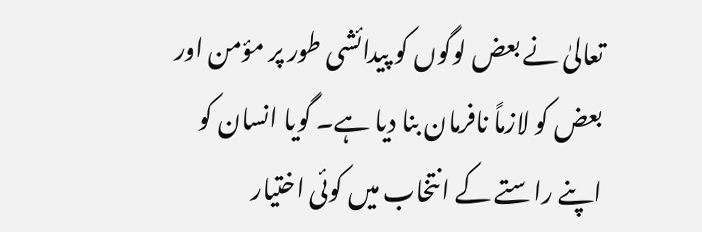تعالیٰ نے بعض لوگوں کو پیدائشی طور پر مؤمن اور بعض کو لازماً نافرمان بنا دیا ہے۔ گویا انسان کو اپنے راستے کے انتخاب میں کوئی اختیار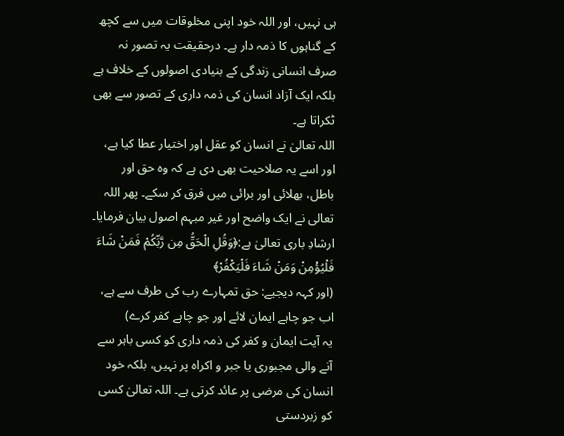ہی نہیں، اور اللہ خود اپنی مخلوقات میں سے کچھ کے گناہوں کا ذمہ دار ہے۔ درحقیقت یہ تصور نہ صرف انسانی زندگی کے بنیادی اصولوں کے خلاف ہے بلکہ ایک آزاد انسان کی ذمہ داری کے تصور سے بھی ٹکراتا ہے۔
اللہ تعالیٰ نے انسان کو عقل اور اختیار عطا کیا ہے، اور اسے یہ صلاحیت بھی دی ہے کہ وہ حق اور باطل، بھلائی اور برائی میں فرق کر سکے۔ پھر اللہ تعالی نے ایک واضح اور غیر مبہم اصول بیان فرمایا۔ ارشادِ باری تعالیٰ ہے:﴿وَقُلِ الْحَقُّ مِن رَّبِّكُمْ فَمَنْ شَاءَ فَلْيُؤْمِنْ وَمَنْ شَاءَ فَلْيَكْفُرْ﴾
(اور کہہ دیجیے: حق تمہارے رب کی طرف سے ہے، اب جو چاہے ایمان لائے اور جو چاہے کفر کرے)
یہ آیت ایمان و کفر کی ذمہ داری کو کسی باہر سے آنے والی مجبوری یا جبر و اکراہ پر نہیں، بلکہ خود انسان کی مرضی پر عائد کرتی ہے۔ اللہ تعالیٰ کسی کو زبردستی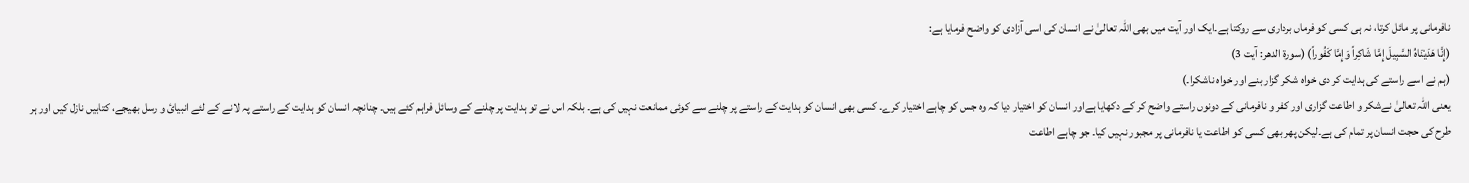نافرمانی پر مائل کرتا، نہ ہی کسی کو فرماں برداری سے روکتا ہے۔ایک اور آیت میں بھی اللہ تعالیٰ نے انسان کی اسی آزادی کو واضح فرمایا ہے:
(إِنَّا هَدَيْنَاهُ السَّبِيلَ إِمَّا شَاكِراً وَإِمَّا كَفُوراً) (سورۃ الدھر: آیت 3)
(ہم نے اسے راستے کی ہدایت کر دی خواہ شکر گزار بنے اور خواہ ناشکرا۔)
یعنی اللہ تعالیٰ نےشکر و اطاعت گزاری اور کفر و نافرمانی کے دونوں راستے واضح کر کے دکھایا ہےاور انسان کو اختیار دیا کہ وہ جس کو چاہے اختیار کرے۔ کسی بھی انسان کو ہدایت کے راستے پر چلنے سے کوئی ممانعت نہیں کی ہے۔ بلکہ اس نے تو ہدایت پر چلنے کے وسائل فراہم کئے ہیں۔ چنانچہ انسان کو ہدایت کے راستے پہ لانے کے لئے انبیائ و رسل بھیجے، کتابیں نازل کیں اور ہر طرح کی حجت انسان پر تمام کی ہے۔لیکن پھر بھی کسی کو اطاعت یا نافرمانی پر مجبور نہیں کیا۔ جو چاہے اطاعت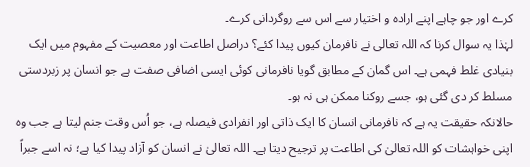کرے اور جو چاہے اپنے ارادہ و اختیار سے اس سے روگردانی کرے۔
لہٰذا یہ سوال کرنا کہ اللہ تعالی نے نافرمان کیوں پیدا کئے؟ دراصل اطاعت اور معصیت کے مفہوم میں ایک بنیادی غلط فہمی ہے۔ اس گمان کے مطابق گویا نافرمانی کوئی ایسی اضافی صفت ہے جو انسان پر زبردستی مسلط کر دی گئی ہو، جسے روکنا ممکن ہی نہ ہو۔
حالانکہ حقیقت یہ ہے کہ نافرمانی انسان کا ایک ذاتی اور انفرادی فیصلہ ہے، جو اُس وقت جنم لیتا ہے جب وہ اپنی خواہشات کو اللہ تعالیٰ کی اطاعت پر ترجیح دیتا ہے۔ اللہ تعالیٰ نے انسان کو آزاد پیدا کیا ہے؛ نہ اسے جبراً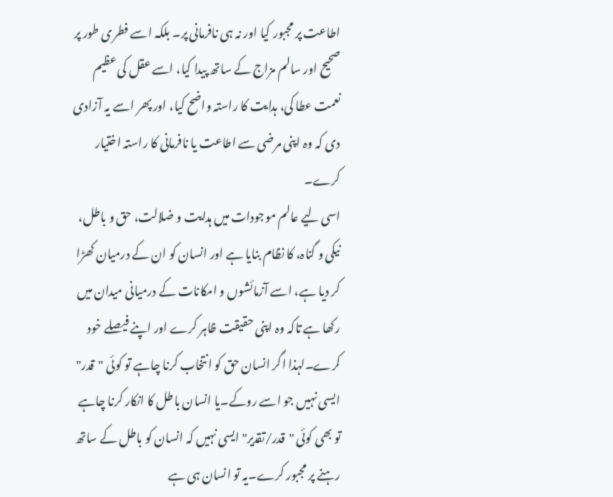اطاعت پر مجبور کیا اور نہ ہی نافرمانی پر۔ بلکہ اسے فطری طور پر صحیح اور سالم مزاج کے ساتھ پیدا کیا، اسے عقل کی عظیم نعمت عطا کی، ہدایت کا راستہ واضح کیا، اور پھر اسے یہ آزادی دی کہ وہ اپنی مرضی سے اطاعت یا نافرمانی کا راستہ اختیار کرے۔
اسی لیے عالم موجودات میں ہدایت و ضلالت، حق و باطل، نیکی و گناہ، کا نظام بنایا ہے اور انسان کو ان کے درمیان کھڑا کر دیا ہے، اسے آزمائشوں و امکانات کے درمیانی میدان میں رکھا ہے تاکہ وہ اپنی حقیقت ظاہر کرے اور اپنے فیصلے خود کرے۔لہذا اگر انسان حق کو انتخاب کرنا چاہے تو کوئی "قدر" ایسی نہیں جو اسے روکے۔یا انسان باطل کا انکار کرنا چاہے تو بھی کوئی "قدر/تقدیر" ایسی نہیں کہ انسان کو باطل کے ساتھ رہنے پر مجبور کرے۔یہ تو انسان ہی ہے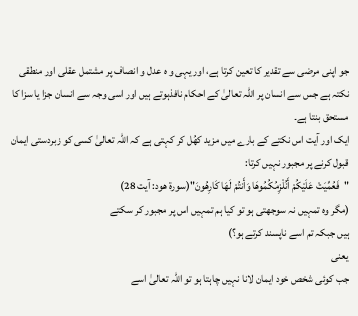جو اپنی مرضی سے تقدیر کا تعین کرتا ہے، اور یہی و ہ عدل و انصاف پر مشتمل عقلی اور منطقی نکتہ ہے جس سے انسان پر اللہ تعالیٰ کے احکام نافذہوتے ہیں اور اسی وجہ سے انسان جزا یا سزا کا مستحق بنتا ہے۔
ایک اور آیت اس نکتے کے بارے میں مزید کھُل کر کہتی ہے کہ اللہ تعالیٰ کسی کو زبردستی ایمان قبول کرنے پر مجبور نہیں کرتا:
"فَعُمِّيَتْ عَلَيْكُمْ أَنُلْزِمُكُمُوهَا وَأَنتُمْ لَهَا كَارِهُونَ"(سورۃ ھود: آیت 28)
(مگر وہ تمہیں نہ سوجھتی ہو تو کیا ہم تمہیں اس پر مجبور کر سکتے
ہیں جبکہ تم اسے ناپسند کرتے ہو؟)
یعنی
جب کوئی شخص خود ایمان لانا نہیں چاہتا ہو تو اللہ تعالیٰ اسے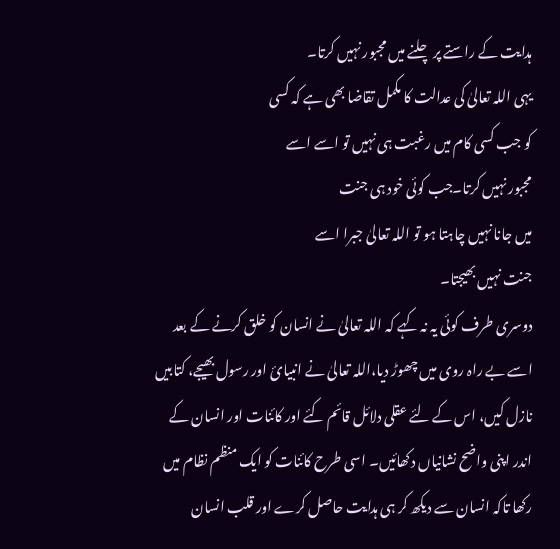ہدایت کے راستے پر چلنے میں مجبور نہیں کرتا۔
یہی اللہ تعالیٰ کی عدالت کا مکمل تقاضا بھی ہے کہ کسی
کو جب کسی کام میں رغبت ہی نہیں تو اسے اسے
مجبور نہیں کرتا۔جب کوئی خود ہی جنت
میں جانا نہیں چاہتا ہو تو اللہ تعالیٰ جبرا اسے
جنت نہیں بھیجتا۔
دوسری طرف کوئی یہ نہ کہے کہ اللہ تعالیٰ نے انسان کو خلق کرنے کے بعد اسے بے راہ روی میں چھوڑ دیا،اللہ تعالیٰ نے انبیائ اور رسول بھیجے، کتابیں نازل کیں، اس کے لئے عقلی دلائل قائم کئے اور کائنات اور انسان کے اندر اپنی واضح نشانیاں دکھائیں۔ اسی طرح کائنات کو ایک منظم نظام میں رکھا تاکہ انسان سے دیکھ کر ہی ہدایت حاصل کرے اور قلب انسان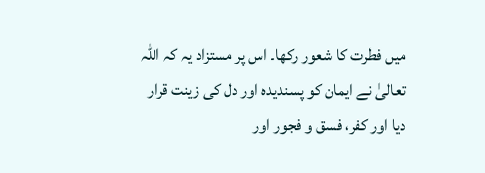میں فطرت کا شعور رکھا۔ اس پر مستزاد یہ کہ اللہ تعالیٰ نے ایمان کو پسندیدہ اور دل کی زینت قرار دیا اور کفر، فسق و فجور اور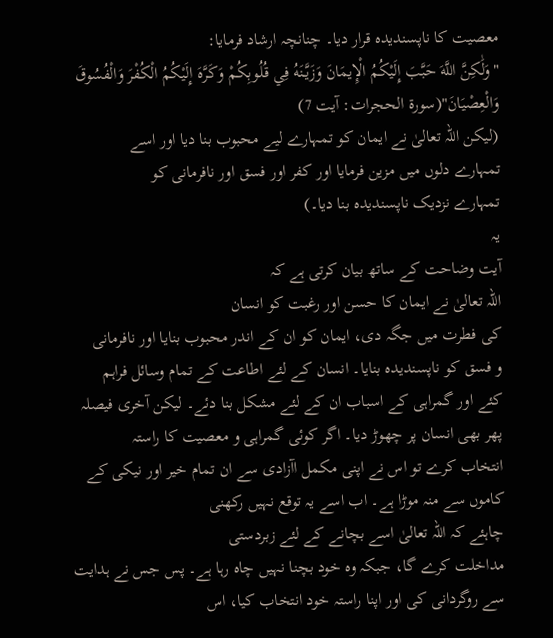معصیت کا ناپسندیدہ قرار دیا۔ چنانچہ ارشاد فرمایا:
"وَلَٰكِنَّ اللَّهَ حَبَّبَ إِلَيْكُمُ الْإِيمَانَ وَزَيَّنَهُ فِي قُلُوبِكُمْ وَكَرَّهَ إِلَيْكُمُ الْكُفْرَ وَالْفُسُوقَ وَالْعِصْيَانَ"(سورۃ الحجرات: آیت 7)
(لیکن اللہ تعالیٰ نے ایمان کو تمہارے لیے محبوب بنا دیا اور اسے
تمہارے دلوں میں مزین فرمایا اور کفر اور فسق اور نافرمانی کو
تمہارے نزدیک ناپسندیدہ بنا دیا۔)
یہ
آیت وضاحت کے ساتھ بیان کرتی ہے کہ
اللہ تعالیٰ نے ایمان کا حسن اور رغبت کو انسان
کی فطرت میں جگہ دی، ایمان کو ان کے اندر محبوب بنایا اور نافرمانی
و فسق کو ناپسندیدہ بنایا۔ انسان کے لئے اطاعت کے تمام وسائل فراہم
کئے اور گمراہی کے اسباب ان کے لئے مشکل بنا دئے۔ لیکن آخری فیصلہ
پھر بھی انسان پر چھوڑ دیا۔ اگر کوئی گمراہی و معصیت کا راستہ
انتخاب کرے تو اس نے اپنی مکمل اآزادی سے ان تمام خیر اور نیکی کے
کاموں سے منہ موڑا ہے۔ اب اسے یہ توقع نہیں رکھنی
چاہئے کہ اللہ تعالیٰ اسے بچانے کے لئے زبردستی
مداخلت کرے گا، جبکہ وہ خود بچنا نہیں چاہ رہا ہے۔ پس جس نے ہدایت
سے روگردانی کی اور اپنا راستہ خود انتخاب کیا، اس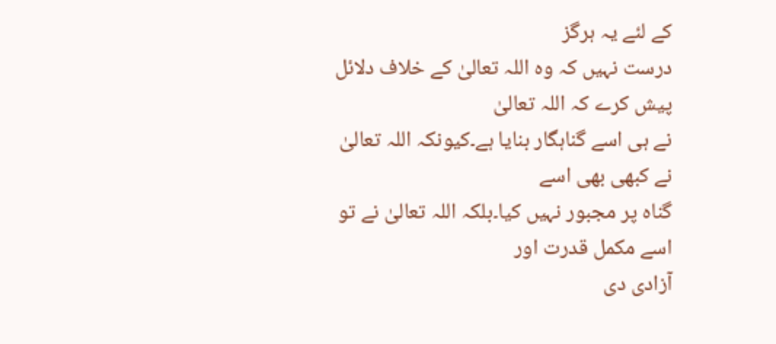کے لئے یہ ہرگز
درست نہیں کہ وہ اللہ تعالیٰ کے خلاف دلائل پیش کرے کہ اللہ تعالیٰ
نے ہی اسے گناہگار بنایا ہے۔کیونکہ اللہ تعالیٰ نے کبھی بھی اسے
گناہ پر مجبور نہیں کیا۔بلکہ اللہ تعالیٰ نے تو اسے مکمل قدرت اور
آزادی دی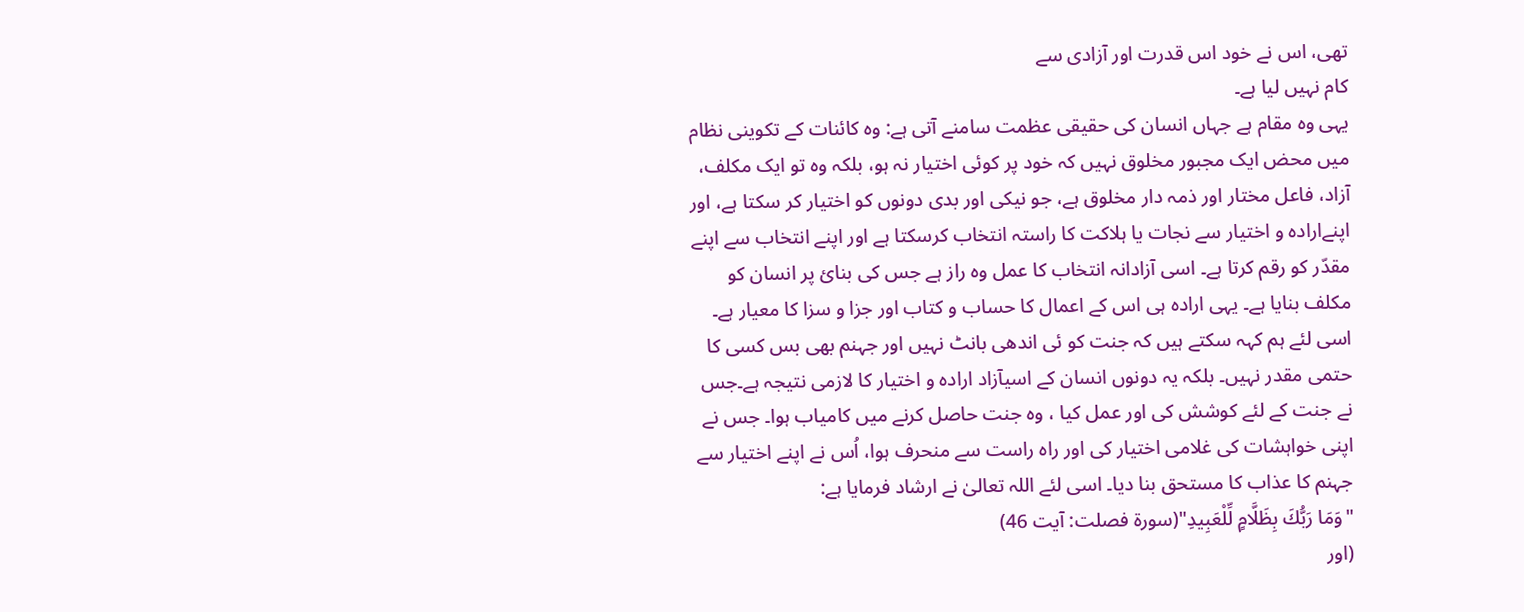تھی، اس نے خود اس قدرت اور آزادی سے
کام نہیں لیا ہے۔
یہی وہ مقام ہے جہاں انسان کی حقیقی عظمت سامنے آتی ہے: وہ کائنات کے تکوینی نظام میں محض ایک مجبور مخلوق نہیں کہ خود پر کوئی اختیار نہ ہو، بلکہ وہ تو ایک مکلف، آزاد، فاعل مختار اور ذمہ دار مخلوق ہے، جو نیکی اور بدی دونوں کو اختیار کر سکتا ہے، اور اپنےارادہ و اختیار سے نجات یا ہلاکت کا راستہ انتخاب کرسکتا ہے اور اپنے انتخاب سے اپنے مقدّر کو رقم کرتا ہے۔ اسی آزادانہ انتخاب کا عمل وہ راز ہے جس کی بنائ پر انسان کو مکلف بنایا ہے۔ یہی ارادہ ہی اس کے اعمال کا حساب و کتاب اور جزا و سزا کا معیار ہے۔
اسی لئے ہم کہہ سکتے ہیں کہ جنت کو ئی اندھی بانٹ نہیں اور جہنم بھی بس کسی کا حتمی مقدر نہیں۔ بلکہ یہ دونوں انسان کے اسیآزاد ارادہ و اختیار کا لازمی نتیجہ ہے۔جس نے جنت کے لئے کوشش کی اور عمل کیا ، وہ جنت حاصل کرنے میں کامیاب ہوا۔ جس نے اپنی خواہشات کی غلامی اختیار کی اور راہ راست سے منحرف ہوا، اُس نے اپنے اختیار سے جہنم کا عذاب کا مستحق بنا دیا۔ اسی لئے اللہ تعالیٰ نے ارشاد فرمایا ہے:
"وَمَا رَبُّكَ بِظَلَّامٍ لِّلْعَبِيدِ"(سورۃ فصلت: آیت 46)
(اور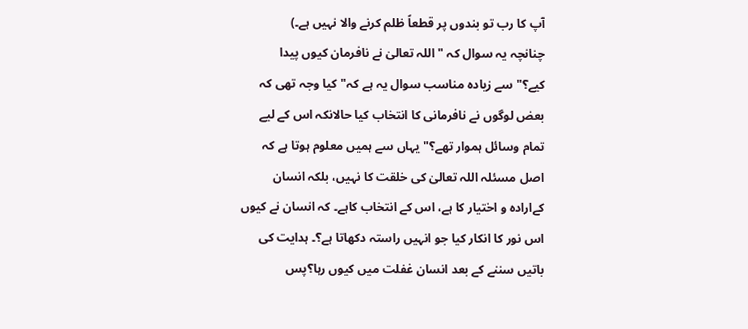آپ کا رب تو بندوں پر قطعاً ظلم کرنے والا نہیں ہے۔)
چنانچہ یہ سوال کہ " اللہ تعالیٰ نے نافرمان کیوں پیدا کیے؟"سے زیادہ مناسب سوال یہ ہے کہ"کیا وجہ تھی کہ بعض لوگوں نے نافرمانی کا انتخاب کیا حالانکہ اس کے لیے تمام وسائل ہموار تھے؟" یہاں سے ہمیں معلوم ہوتا ہے کہ اصل مسئلہ اللہ تعالیٰ کی خلقت کا نہیں، بلکہ انسان کےارادہ و اختیار کا ہے، اس کے انتخاب کاہے۔ کہ انسان نے کیوں اس نور کا انکار کیا جو انہیں راستہ دکھاتا ہے؟۔ ہدایت کی باتیں سننے کے بعد انسان غفلت میں کیوں رہا؟پس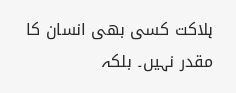ہلاکت کسی بھی انسان کا مقدر نہیں۔ بلکہ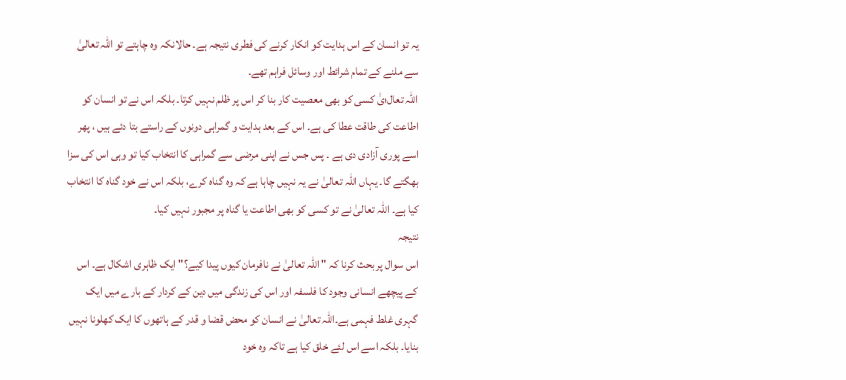یہ تو انسان کے اس ہدایت کو انکار کرنے کی فطری نتیجہ ہے۔ حالانکہ وہ چاہتے تو اللہ تعالیٰ سے ملنے کے تمام شرائط اور وسائل فراہم تھے۔
اللہ تعال؛یٰ کسی کو بھی معصیت کار بنا کر اس پر ظلم نہیں کرتا۔ بلکہ اس نے تو انسان کو اطاعت کی طاقت عطا کی ہے۔ اس کے بعد ہدایت و گمراہی دونوں کے راستے بتا دئے ہیں ، پھر اسے پوری آزادی دی ہے ۔ پس جس نے اپنی مرضی سے گمراہی کا انتخاب کیا تو وہی اس کی سزا بھگتے گا۔ یہاں اللہ تعالیٰ نے یہ نہیں چاہا ہے کہ وہ گناہ کرے، بلکہ اس نے خود گناہ کا انتخاب کیا ہے۔ اللہ تعالیٰ نے تو کسی کو بھی اطاعت یا گناہ پر مجبور نہیں کیا۔
نتیجہ
اس سوال پر بحث کرنا کہ " اللہ تعالیٰ نے نافرمان کیوں پیدا کیے؟" ایک ظاہری اشکال ہے۔ اس کے پیچھے انسانی وجود کا فلسفہ اور اس کی زندگی میں دین کے کردار کے بارے میں ایک گہری غلط فہمی ہے۔اللہ تعالیٰ نے انسان کو محض قضا و قدر کے ہاتھوں کا ایک کھلونا نہیں بنایا۔ بلکہ اسے اس لئے خلق کیا ہے تاکہ وہ خود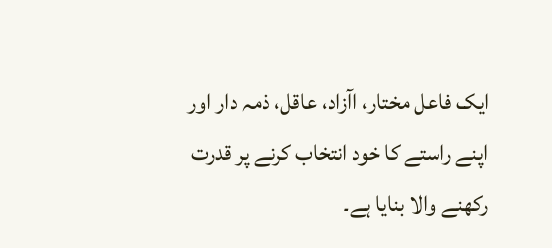ایک فاعل مختار، اآزاد، عاقل، ذمہ دار اور اپنے راستے کا خود انتخاب کرنے پر قدرت رکھنے والا بنایا ہے۔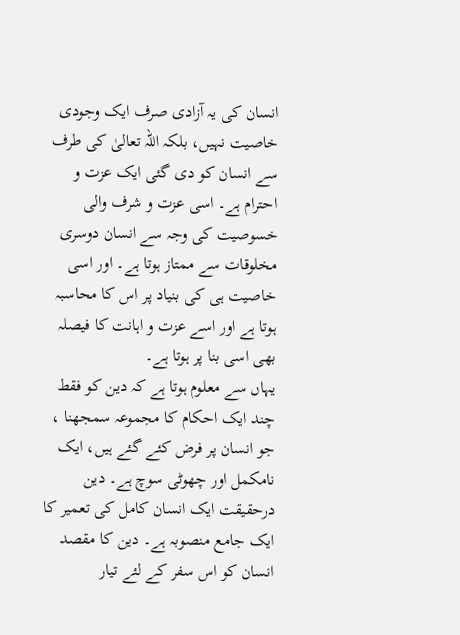انسان کی یہ آزادی صرف ایک وجودی خاصیت نہیں، بلکہ اللہ تعالیٰ کی طرف سے انسان کو دی گئی ایک عزت و احترام ہے۔ اسی عزت و شرف والی خسوصیت کی وجہ سے انسان دوسری مخلوقات سے ممتاز ہوتا ہے۔ اور اسی خاصیت ہی کی بنیاد پر اس کا محاسبہ ہوتا ہے اور اسے عزت و اہانت کا فیصلہ بھی اسی بنا پر ہوتا ہے۔
یہاں سے معلوم ہوتا ہے کہ دین کو فقط چند ایک احکام کا مجموعہ سمجھنا ، جو انسان پر فرض کئے گئے ہیں، ایک نامکمل اور چھوٹی سوچ ہے۔ دین درحقیقت ایک انسان کامل کی تعمیر کا ایک جامع منصوبہ ہے۔ دین کا مقصد انسان کو اس سفر کے لئے تیار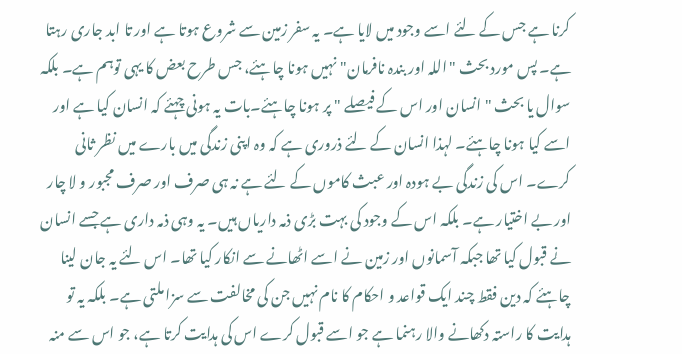کرنا ہے جس کے لئے اسے وجود میں لایا ہے۔ یہ سفر زمین سے شروع ہوتا ہے اور تا ابد جاری رہتا ہے۔ پس مورد بحث "اللہ اور بندہ نافرمان" نہیں ہونا چاہئے، جس طرح بعض کا یہی توہم ہے۔ بلکہ سوال یا بحث "انسان اور اس کے فیصلے " پر ہونا چاہئے۔بات یہ ہونی چہئے کہ انسان کیا ہے اور اسے کیا ہونا چاہئے۔ لہذا انسان کے لئے ذروری ہے کہ وہ اپنی زندگی میں بارے میں نظر ثانی کرے۔ اس کی زندگی بے ہودہ اور عبث کاموں کے لئے ہے نہ ہی صرف اور صرف مجبور و لا چار اور بے اختیار ہے۔ بلکہ اس کے وجود کی بہت بڑی ذمہ داریاں ہیں۔ یہ وہی ذمہ داری ہے جسے انسان نے قبول کیا تھا جبکہ آسمانوں اور زمین نے اسے اٹھانے سے انکار کیا تھا۔ اس لئے یہ جان لینا چاہئے کہ دین فقط چند ایک قواعد و احکام کا نام نہیں جن کی مخالفت سے سزا ملتی ہے۔ بلکہ یہ تو ہدایت کا راستہ دکھانے والا رہنما ہے جو اسے قبول کرے اس کی ہدایت کرتا ہے، جو اس سے منہ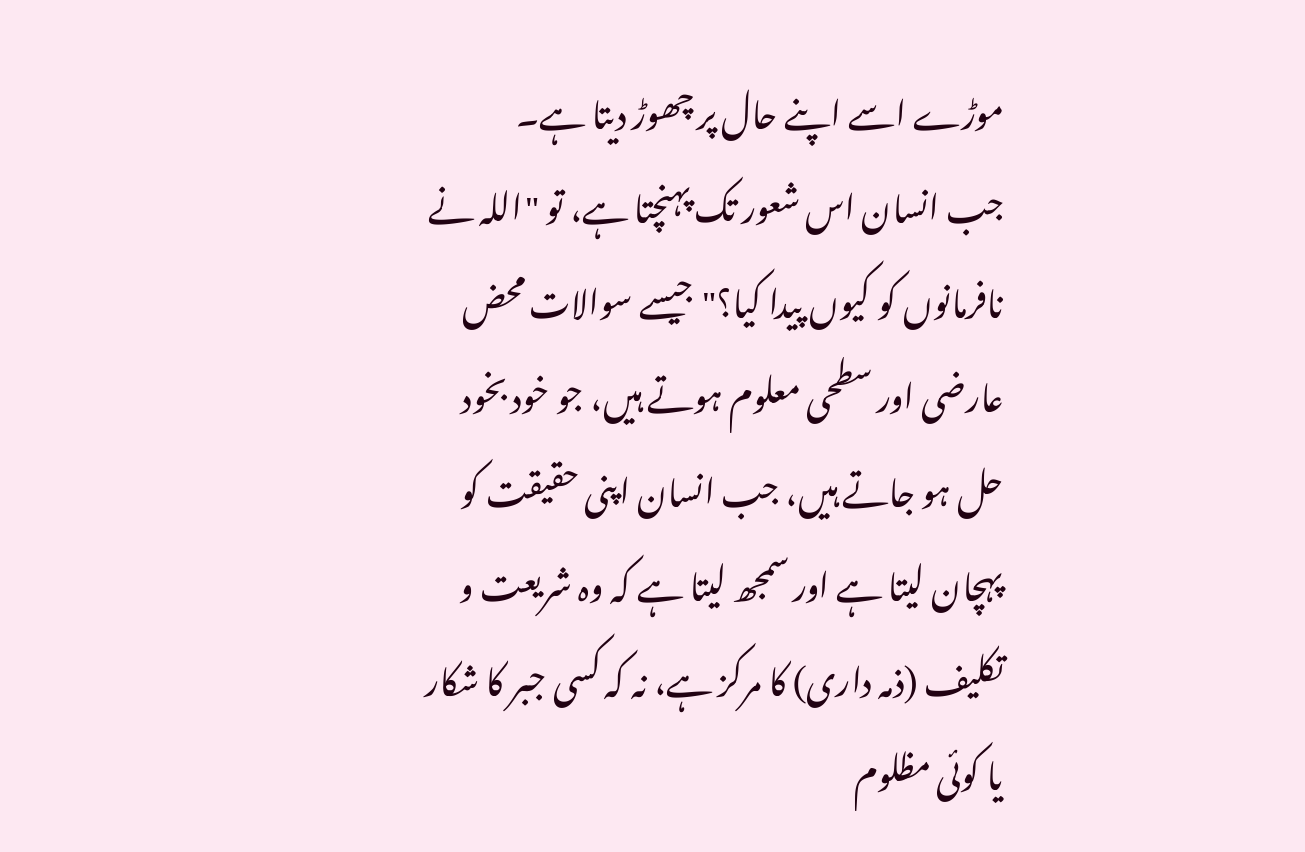موڑے اسے اپنے حال پر چھوڑ دیتا ہے۔
جب انسان اس شعور تک پہنچتا ہے، تو "اللہ نے نافرمانوں کو کیوں پیدا کیا؟" جیسے سوالات محض عارضی اور سطحی معلوم ہوتے ہیں، جو خود بخود حل ہو جاتے ہیں، جب انسان اپنی حقیقت کو پہچان لیتا ہے اور سمجھ لیتا ہے کہ وہ شریعت و تکلیف (ذمہ داری) کا مرکز ہے، نہ کہ کسی جبر کا شکار یا کوئی مظلوم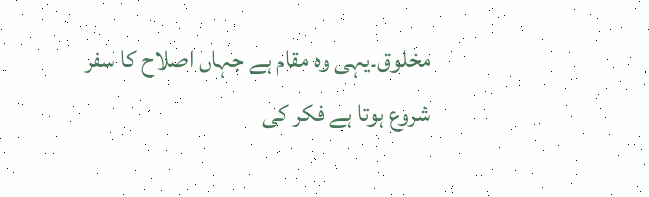مخلوق۔یہی وہ مقام ہے جہاں اصلاح کا سفر شروع ہوتا ہے فکر کی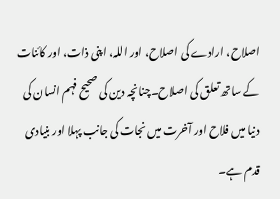اصلاح، ارادے کی اصلاح، اور اللہ، اپنی ذات، اور کائنات کے ساتھ تعلق کی اصلاح۔چنانچہ دین کی صحیح فہم انسان کی دنیا میں فلاح اور آخرت میں نجات کی جانب پہلا اور بنیادی قدم ہے۔